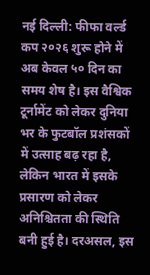नई दिल्ली: फीफा वर्ल्ड कप २०२६ शुरू होने में अब केवल ५० दिन का समय शेष है। इस वैश्विक टूर्नामेंट को लेकर दुनिया भर के फुटबॉल प्रशंसकों में उत्साह बढ़ रहा है, लेकिन भारत में इसके प्रसारण को लेकर अनिश्चितता की स्थिति बनी हुई है। दरअसल, इस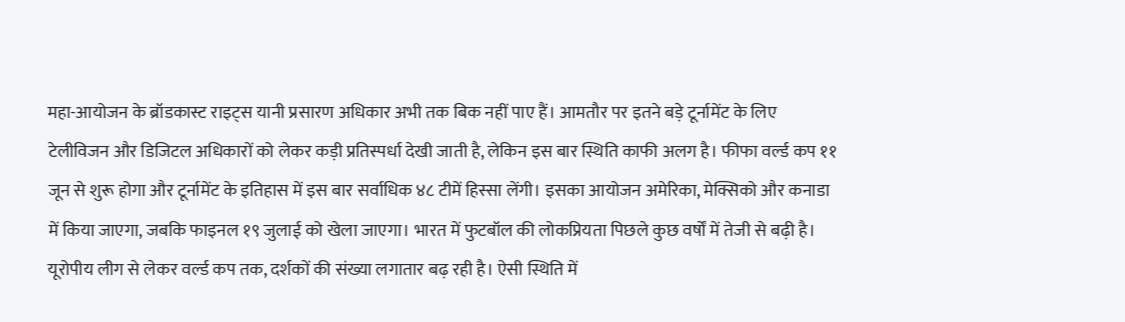महा-आयोजन के ब्रॉडकास्ट राइट्स यानी प्रसारण अधिकार अभी तक बिक नहीं पाए हैं। आमतौर पर इतने बड़े टूर्नामेंट के लिए टेलीविजन और डिजिटल अधिकारों को लेकर कड़ी प्रतिस्पर्धा देखी जाती है, लेकिन इस बार स्थिति काफी अलग है। फीफा वर्ल्ड कप ११ जून से शुरू होगा और टूर्नामेंट के इतिहास में इस बार सर्वाधिक ४८ टीमें हिस्सा लेंगी। इसका आयोजन अमेरिका, मेक्सिको और कनाडा में किया जाएगा, जबकि फाइनल १९ जुलाई को खेला जाएगा। भारत में फुटबॉल की लोकप्रियता पिछले कुछ वर्षों में तेजी से बढ़ी है। यूरोपीय लीग से लेकर वर्ल्ड कप तक, दर्शकों की संख्या लगातार बढ़ रही है। ऐसी स्थिति में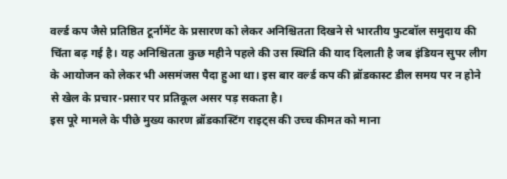वर्ल्ड कप जैसे प्रतिष्ठित टूर्नामेंट के प्रसारण को लेकर अनिश्चितता दिखने से भारतीय फुटबॉल समुदाय की चिंता बढ़ गई है। यह अनिश्चितता कुछ महीने पहले की उस स्थिति की याद दिलाती है जब इंडियन सुपर लीग के आयोजन को लेकर भी असमंजस पैदा हुआ था। इस बार वर्ल्ड कप की ब्रॉडकास्ट डील समय पर न होने से खेल के प्रचार-प्रसार पर प्रतिकूल असर पड़ सकता है।
इस पूरे मामले के पीछे मुख्य कारण ब्रॉडकास्टिंग राइट्स की उच्च कीमत को माना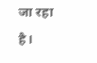जा रहा है।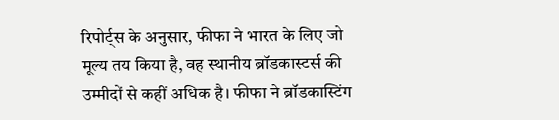रिपोर्ट्स के अनुसार, फीफा ने भारत के लिए जो मूल्य तय किया है, वह स्थानीय ब्रॉडकास्टर्स की उम्मीदों से कहीं अधिक है। फीफा ने ब्रॉडकास्टिंग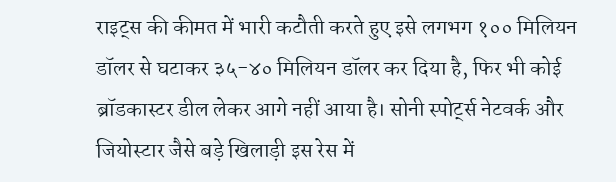राइट्स की कीमत में भारी कटौती करते हुए इसे लगभग १०० मिलियन डॉलर से घटाकर ३५-४० मिलियन डॉलर कर दिया है, फिर भी कोई ब्रॉडकास्टर डील लेकर आगे नहीं आया है। सोनी स्पोर्ट्स नेटवर्क और जियोस्टार जैसे बड़े खिलाड़ी इस रेस में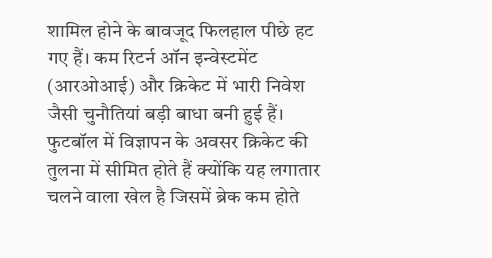शामिल होने के बावजूद फिलहाल पीछे हट गए हैं। कम रिटर्न ऑन इन्वेस्टमेंट (आरओआई) और क्रिकेट में भारी निवेश जैसी चुनौतियां बड़ी बाधा बनी हुई हैं। फुटबॉल में विज्ञापन के अवसर क्रिकेट की तुलना में सीमित होते हैं क्योंकि यह लगातार चलने वाला खेल है जिसमें ब्रेक कम होते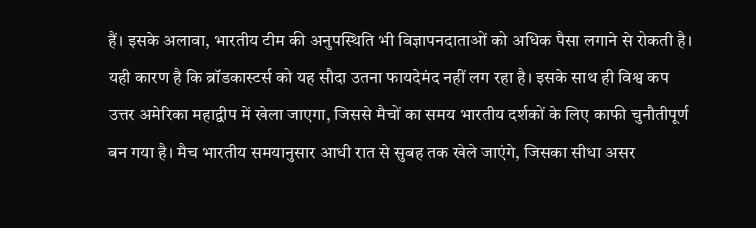हैं। इसके अलावा, भारतीय टीम की अनुपस्थिति भी विज्ञापनदाताओं को अधिक पैसा लगाने से रोकती है। यही कारण है कि ब्रॉडकास्टर्स को यह सौदा उतना फायदेमंद नहीं लग रहा है। इसके साथ ही विश्व कप उत्तर अमेरिका महाद्वीप में खेला जाएगा, जिससे मैचों का समय भारतीय दर्शकों के लिए काफी चुनौतीपूर्ण बन गया है। मैच भारतीय समयानुसार आधी रात से सुबह तक खेले जाएंगे, जिसका सीधा असर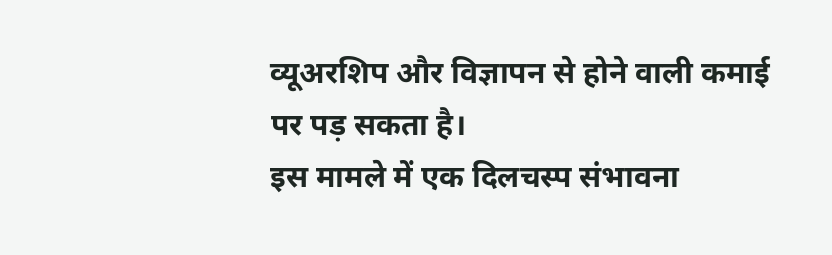व्यूअरशिप और विज्ञापन से होने वाली कमाई पर पड़ सकता है।
इस मामले में एक दिलचस्प संभावना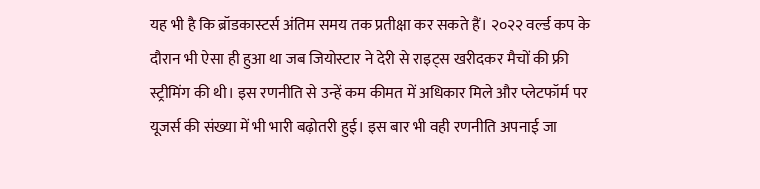यह भी है कि ब्रॉडकास्टर्स अंतिम समय तक प्रतीक्षा कर सकते हैं। २०२२ वर्ल्ड कप के दौरान भी ऐसा ही हुआ था जब जियोस्टार ने देरी से राइट्स खरीदकर मैचों की फ्री स्ट्रीमिंग की थी। इस रणनीति से उन्हें कम कीमत में अधिकार मिले और प्लेटफॉर्म पर यूजर्स की संख्या में भी भारी बढ़ोतरी हुई। इस बार भी वही रणनीति अपनाई जा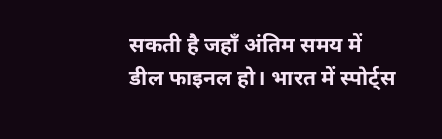सकती है जहाँ अंतिम समय में डील फाइनल हो। भारत में स्पोर्ट्स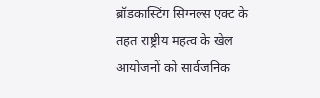ब्रॉडकास्टिंग सिग्नल्स एक्ट के तहत राष्ट्रीय महत्व के खेल आयोजनों को सार्वजनिक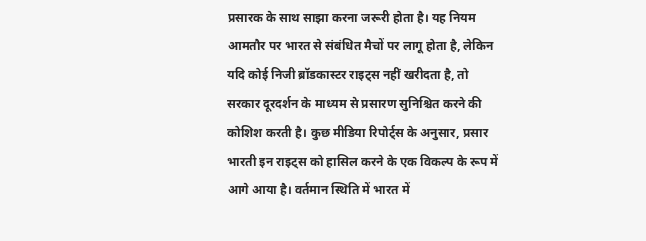प्रसारक के साथ साझा करना जरूरी होता है। यह नियम आमतौर पर भारत से संबंधित मैचों पर लागू होता है, लेकिन यदि कोई निजी ब्रॉडकास्टर राइट्स नहीं खरीदता है, तो सरकार दूरदर्शन के माध्यम से प्रसारण सुनिश्चित करने की कोशिश करती है। कुछ मीडिया रिपोर्ट्स के अनुसार, प्रसार भारती इन राइट्स को हासिल करने के एक विकल्प के रूप में आगे आया है। वर्तमान स्थिति में भारत में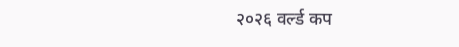२०२६ वर्ल्ड कप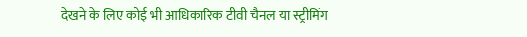देखने के लिए कोई भी आधिकारिक टीवी चैनल या स्ट्रीमिंग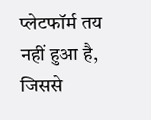प्लेटफॉर्म तय नहीं हुआ है, जिससे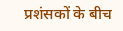प्रशंसकों के बीच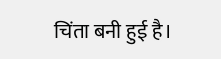चिंता बनी हुई है।